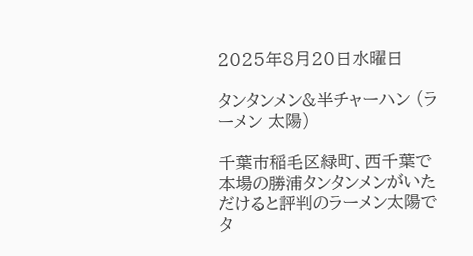2025年8月20日水曜日

タンタンメン&半チャーハン (ラーメン 太陽)

千葉市稲毛区緑町、西千葉で本場の勝浦タンタンメンがいただけると評判のラーメン太陽でタ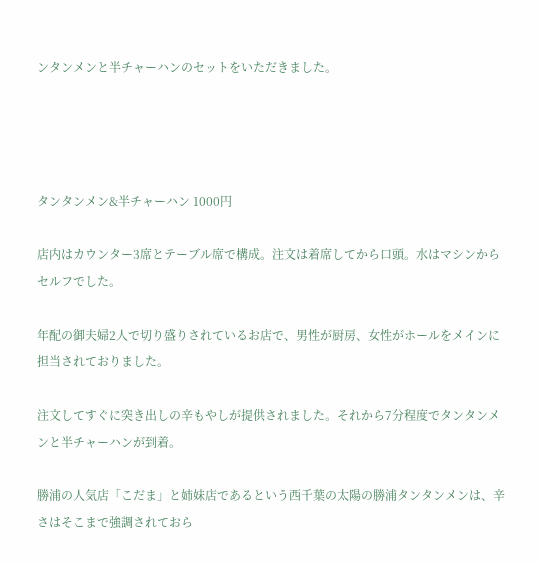ンタンメンと半チャーハンのセットをいただきました。




タンタンメン&半チャーハン 1000円

店内はカウンター3席とテーブル席で構成。注文は着席してから口頭。水はマシンからセルフでした。

年配の御夫婦2人で切り盛りされているお店で、男性が厨房、女性がホールをメインに担当されておりました。

注文してすぐに突き出しの辛もやしが提供されました。それから7分程度でタンタンメンと半チャーハンが到着。

勝浦の人気店「こだま」と姉妹店であるという西千葉の太陽の勝浦タンタンメンは、辛さはそこまで強調されておら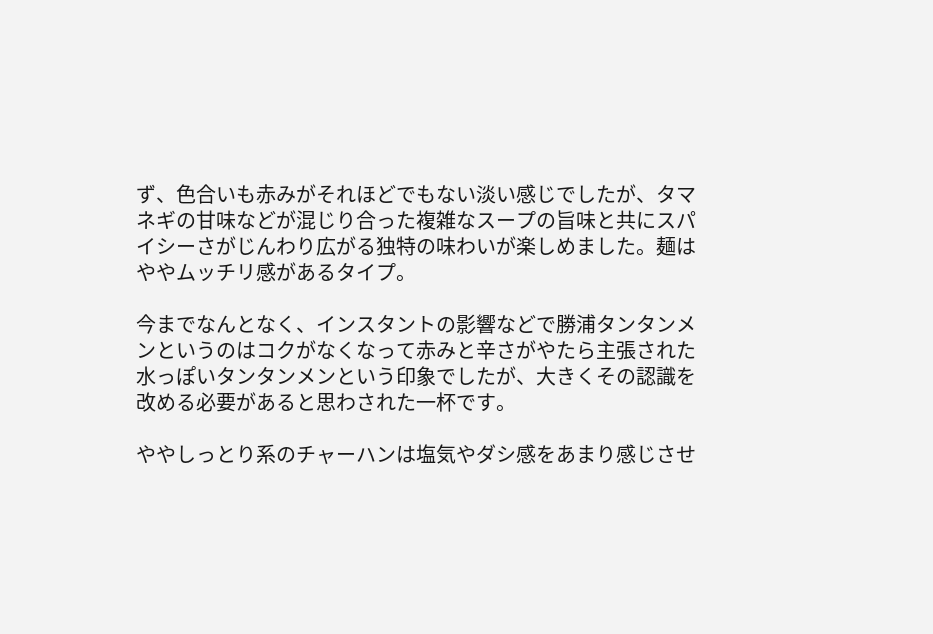ず、色合いも赤みがそれほどでもない淡い感じでしたが、タマネギの甘味などが混じり合った複雑なスープの旨味と共にスパイシーさがじんわり広がる独特の味わいが楽しめました。麺はややムッチリ感があるタイプ。

今までなんとなく、インスタントの影響などで勝浦タンタンメンというのはコクがなくなって赤みと辛さがやたら主張された水っぽいタンタンメンという印象でしたが、大きくその認識を改める必要があると思わされた一杯です。

ややしっとり系のチャーハンは塩気やダシ感をあまり感じさせ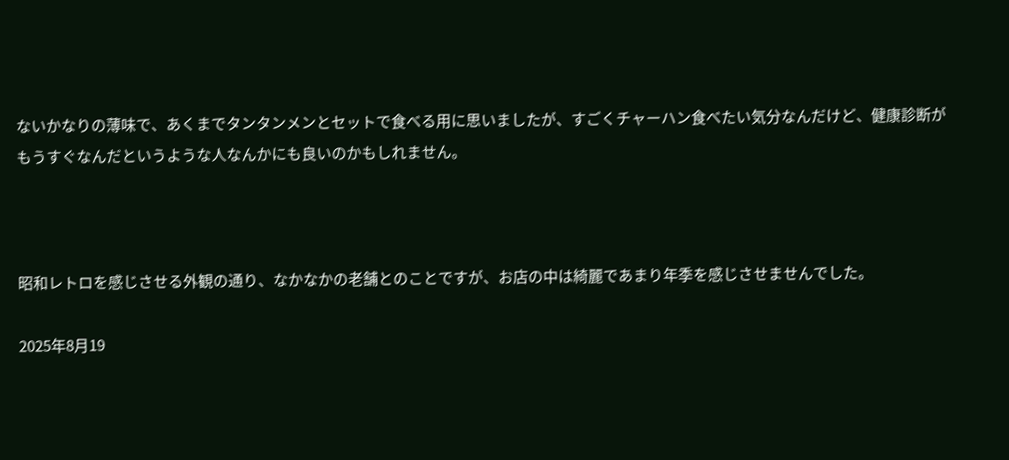ないかなりの薄味で、あくまでタンタンメンとセットで食べる用に思いましたが、すごくチャーハン食べたい気分なんだけど、健康診断がもうすぐなんだというような人なんかにも良いのかもしれません。



昭和レトロを感じさせる外観の通り、なかなかの老舗とのことですが、お店の中は綺麗であまり年季を感じさせませんでした。

2025年8月19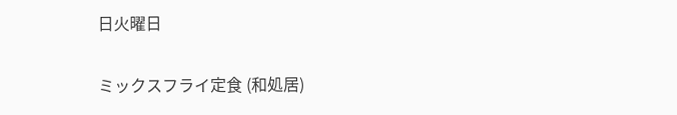日火曜日

ミックスフライ定食 (和処居)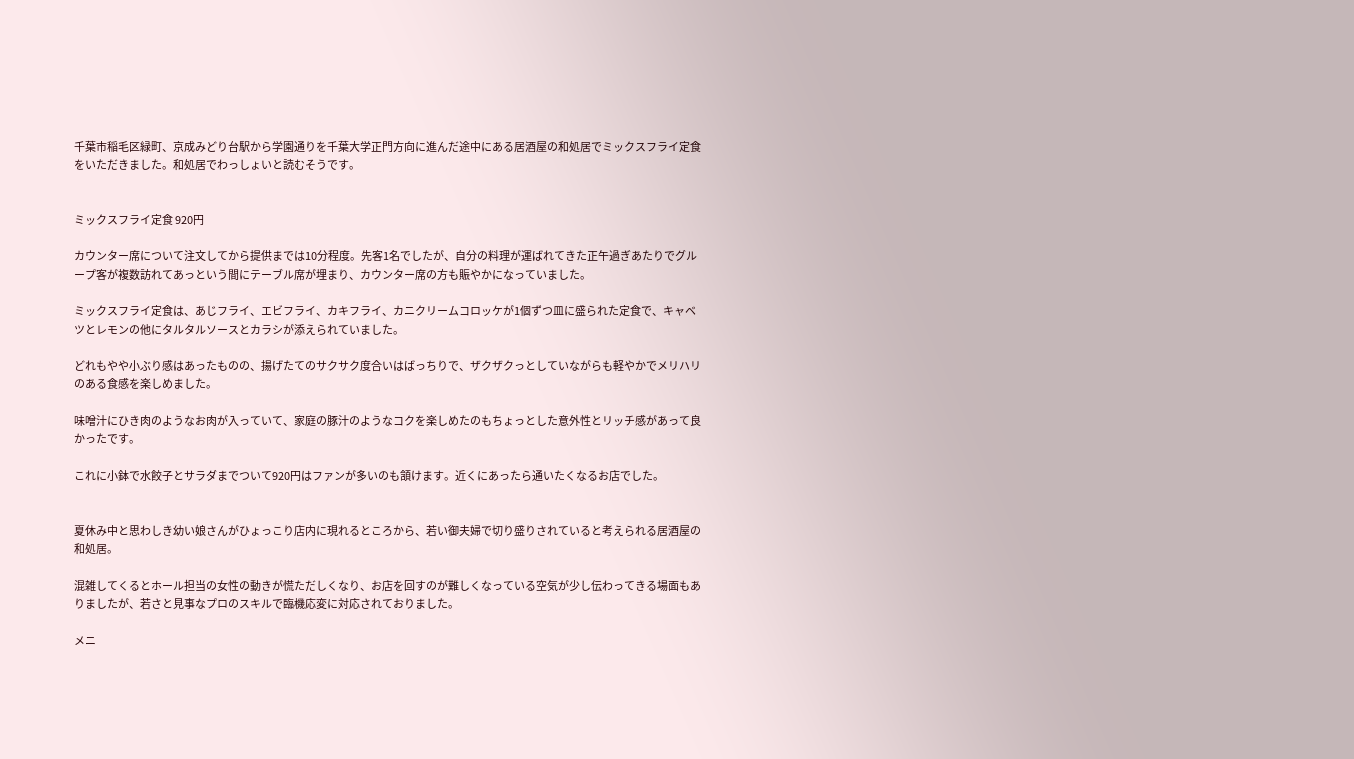千葉市稲毛区緑町、京成みどり台駅から学園通りを千葉大学正門方向に進んだ途中にある居酒屋の和処居でミックスフライ定食をいただきました。和処居でわっしょいと読むそうです。


ミックスフライ定食 920円

カウンター席について注文してから提供までは10分程度。先客1名でしたが、自分の料理が運ばれてきた正午過ぎあたりでグループ客が複数訪れてあっという間にテーブル席が埋まり、カウンター席の方も賑やかになっていました。

ミックスフライ定食は、あじフライ、エビフライ、カキフライ、カニクリームコロッケが1個ずつ皿に盛られた定食で、キャベツとレモンの他にタルタルソースとカラシが添えられていました。

どれもやや小ぶり感はあったものの、揚げたてのサクサク度合いはばっちりで、ザクザクっとしていながらも軽やかでメリハリのある食感を楽しめました。

味噌汁にひき肉のようなお肉が入っていて、家庭の豚汁のようなコクを楽しめたのもちょっとした意外性とリッチ感があって良かったです。

これに小鉢で水餃子とサラダまでついて920円はファンが多いのも頷けます。近くにあったら通いたくなるお店でした。


夏休み中と思わしき幼い娘さんがひょっこり店内に現れるところから、若い御夫婦で切り盛りされていると考えられる居酒屋の和処居。

混雑してくるとホール担当の女性の動きが慌ただしくなり、お店を回すのが難しくなっている空気が少し伝わってきる場面もありましたが、若さと見事なプロのスキルで臨機応変に対応されておりました。

メニ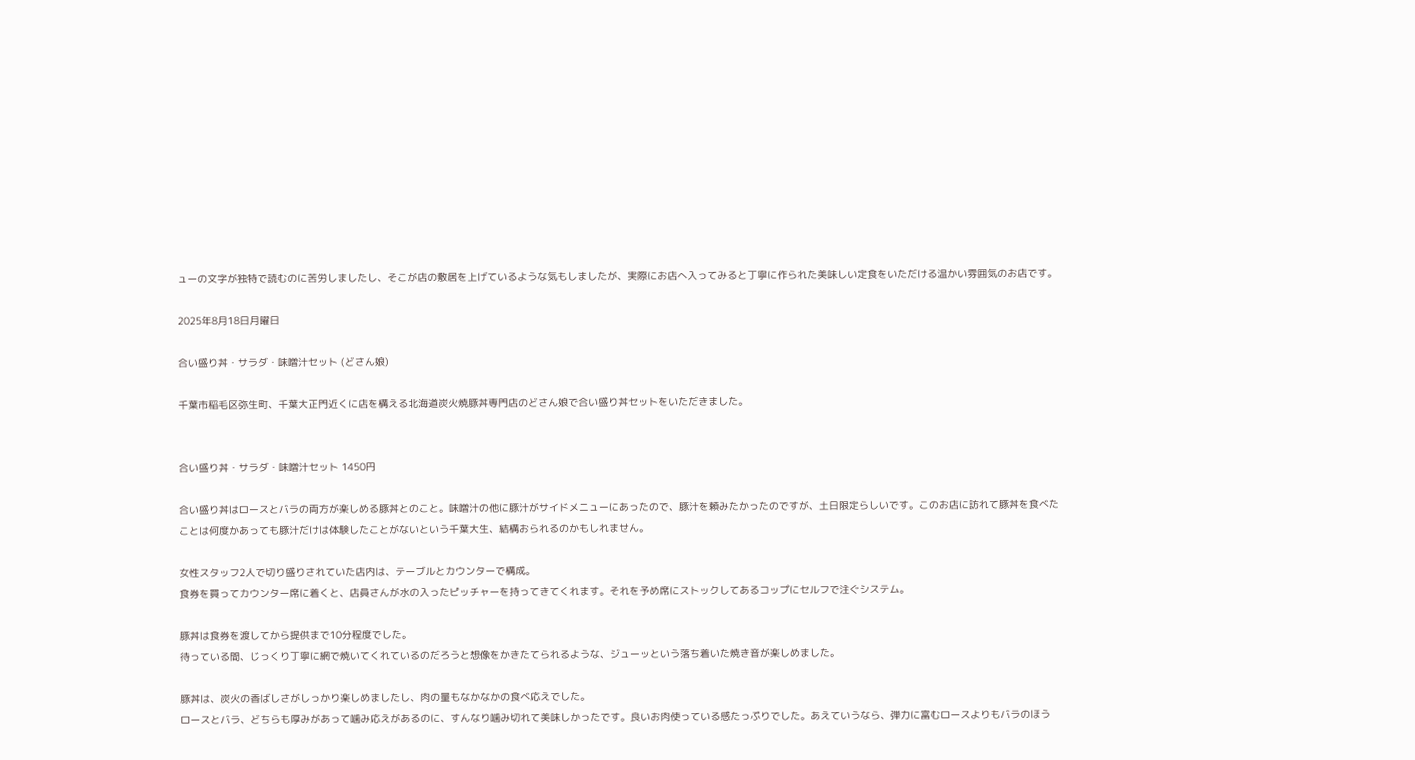ューの文字が独特で読むのに苦労しましたし、そこが店の敷居を上げているような気もしましたが、実際にお店へ入ってみると丁寧に作られた美味しい定食をいただける温かい雰囲気のお店です。

2025年8月18日月曜日

合い盛り丼・サラダ・味噌汁セット (どさん娘)

千葉市稲毛区弥生町、千葉大正門近くに店を構える北海道炭火焼豚丼専門店のどさん娘で合い盛り丼セットをいただきました。


合い盛り丼・サラダ・味噌汁セット 1450円

合い盛り丼はロースとバラの両方が楽しめる豚丼とのこと。味噌汁の他に豚汁がサイドメニューにあったので、豚汁を頼みたかったのですが、土日限定らしいです。このお店に訪れて豚丼を食べたことは何度かあっても豚汁だけは体験したことがないという千葉大生、結構おられるのかもしれません。

女性スタッフ2人で切り盛りされていた店内は、テーブルとカウンターで構成。
食券を買ってカウンター席に着くと、店員さんが水の入ったピッチャーを持ってきてくれます。それを予め席にストックしてあるコップにセルフで注ぐシステム。

豚丼は食券を渡してから提供まで10分程度でした。
待っている間、じっくり丁寧に網で焼いてくれているのだろうと想像をかきたてられるような、ジューッという落ち着いた焼き音が楽しめました。

豚丼は、炭火の香ばしさがしっかり楽しめましたし、肉の量もなかなかの食べ応えでした。
ロースとバラ、どちらも厚みがあって噛み応えがあるのに、すんなり噛み切れて美味しかったです。良いお肉使っている感たっぷりでした。あえていうなら、弾力に富むロースよりもバラのほう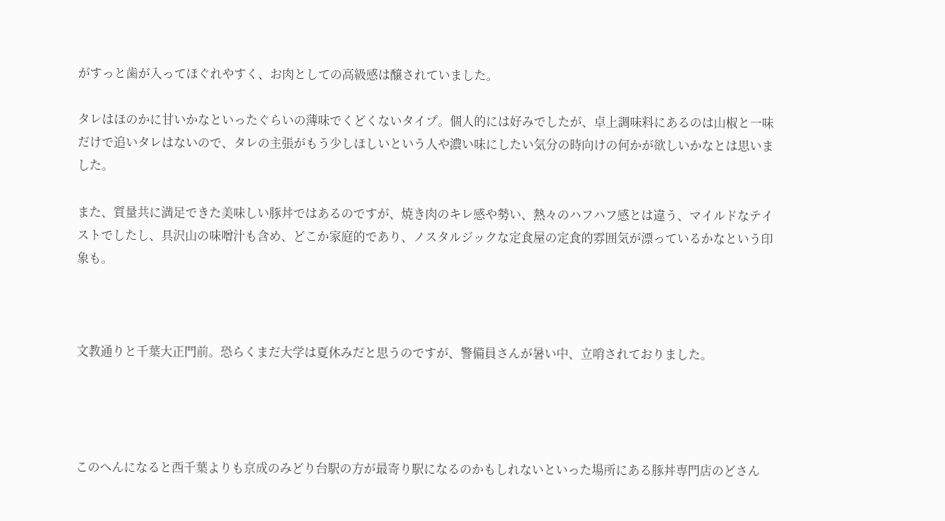がすっと歯が入ってほぐれやすく、お肉としての高級感は醸されていました。

タレはほのかに甘いかなといったぐらいの薄味でくどくないタイプ。個人的には好みでしたが、卓上調味料にあるのは山椒と一味だけで追いタレはないので、タレの主張がもう少しほしいという人や濃い味にしたい気分の時向けの何かが欲しいかなとは思いました。

また、質量共に満足できた美味しい豚丼ではあるのですが、焼き肉のキレ感や勢い、熱々のハフハフ感とは違う、マイルドなテイストでしたし、具沢山の味噌汁も含め、どこか家庭的であり、ノスタルジックな定食屋の定食的雰囲気が漂っているかなという印象も。



文教通りと千葉大正門前。恐らくまだ大学は夏休みだと思うのですが、警備員さんが暑い中、立哨されておりました。




このへんになると西千葉よりも京成のみどり台駅の方が最寄り駅になるのかもしれないといった場所にある豚丼専門店のどさん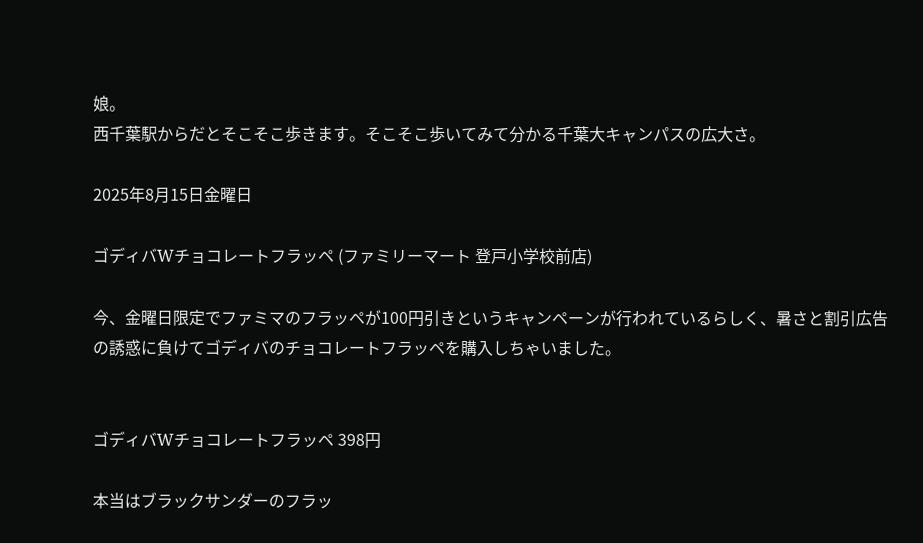娘。
西千葉駅からだとそこそこ歩きます。そこそこ歩いてみて分かる千葉大キャンパスの広大さ。

2025年8月15日金曜日

ゴディバWチョコレートフラッペ (ファミリーマート 登戸小学校前店)

今、金曜日限定でファミマのフラッペが100円引きというキャンペーンが行われているらしく、暑さと割引広告の誘惑に負けてゴディバのチョコレートフラッペを購入しちゃいました。


ゴディバWチョコレートフラッペ 398円

本当はブラックサンダーのフラッ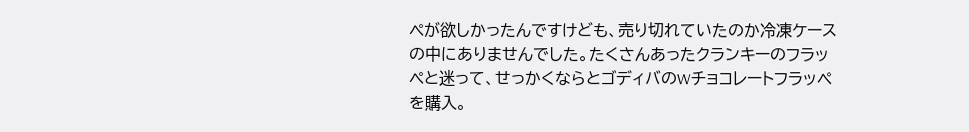ペが欲しかったんですけども、売り切れていたのか冷凍ケースの中にありませんでした。たくさんあったクランキーのフラッペと迷って、せっかくならとゴディバのWチョコレートフラッペを購入。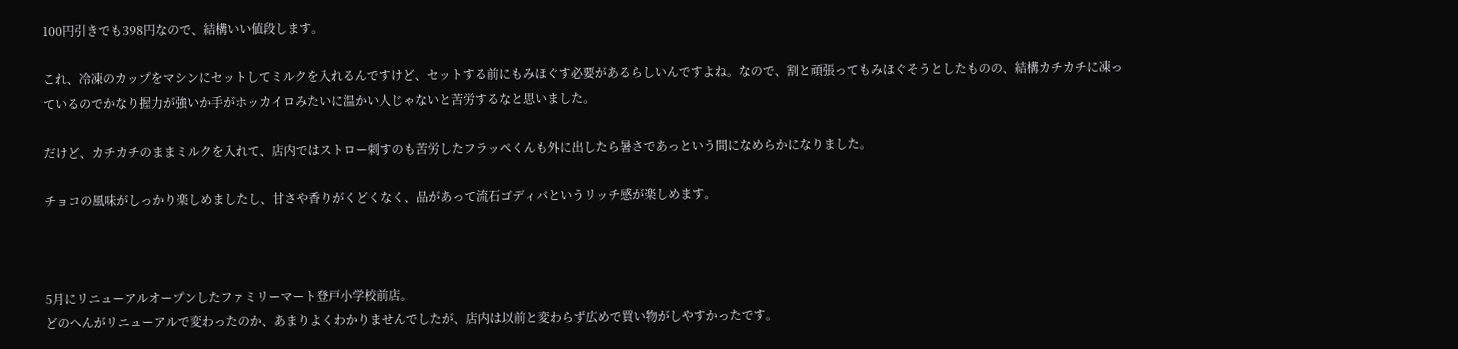100円引きでも398円なので、結構いい値段します。

これ、冷凍のカップをマシンにセットしてミルクを入れるんですけど、セットする前にもみほぐす必要があるらしいんですよね。なので、割と頑張ってもみほぐそうとしたものの、結構カチカチに凍っているのでかなり握力が強いか手がホッカイロみたいに温かい人じゃないと苦労するなと思いました。

だけど、カチカチのままミルクを入れて、店内ではストロー刺すのも苦労したフラッペくんも外に出したら暑さであっという間になめらかになりました。

チョコの風味がしっかり楽しめましたし、甘さや香りがくどくなく、品があって流石ゴディバというリッチ感が楽しめます。



5月にリニューアルオープンしたファミリーマート登戸小学校前店。
どのへんがリニューアルで変わったのか、あまりよくわかりませんでしたが、店内は以前と変わらず広めで買い物がしやすかったです。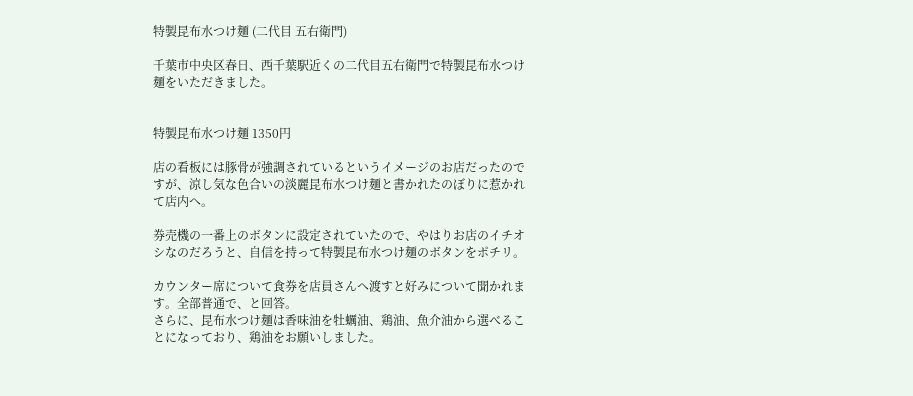特製昆布水つけ麺 (二代目 五右衛門)

千葉市中央区春日、西千葉駅近くの二代目五右衛門で特製昆布水つけ麺をいただきました。


特製昆布水つけ麺 1350円

店の看板には豚骨が強調されているというイメージのお店だったのですが、涼し気な色合いの淡麗昆布水つけ麺と書かれたのぼりに惹かれて店内へ。

券売機の一番上のボタンに設定されていたので、やはりお店のイチオシなのだろうと、自信を持って特製昆布水つけ麺のボタンをポチリ。

カウンター席について食券を店員さんへ渡すと好みについて聞かれます。全部普通で、と回答。
さらに、昆布水つけ麺は香味油を牡蠣油、鶏油、魚介油から選べることになっており、鶏油をお願いしました。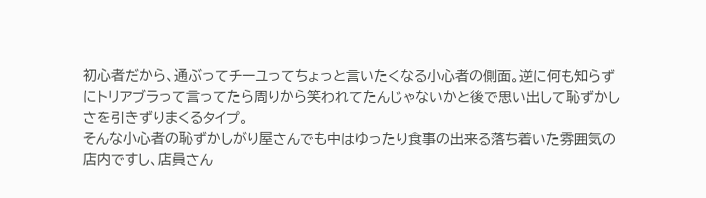初心者だから、通ぶってチーユってちょっと言いたくなる小心者の側面。逆に何も知らずにトリアブラって言ってたら周りから笑われてたんじゃないかと後で思い出して恥ずかしさを引きずりまくるタイプ。
そんな小心者の恥ずかしがり屋さんでも中はゆったり食事の出来る落ち着いた雰囲気の店内ですし、店員さん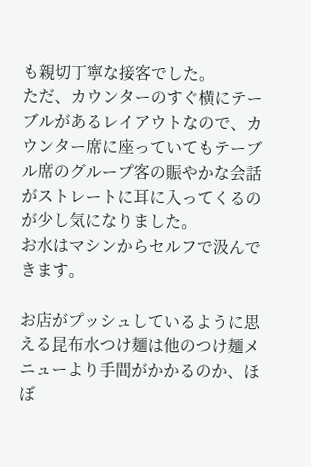も親切丁寧な接客でした。
ただ、カウンターのすぐ横にテーブルがあるレイアウトなので、カウンター席に座っていてもテーブル席のグループ客の賑やかな会話がストレートに耳に入ってくるのが少し気になりました。
お水はマシンからセルフで汲んできます。

お店がプッシュしているように思える昆布水つけ麺は他のつけ麺メニューより手間がかかるのか、ほぼ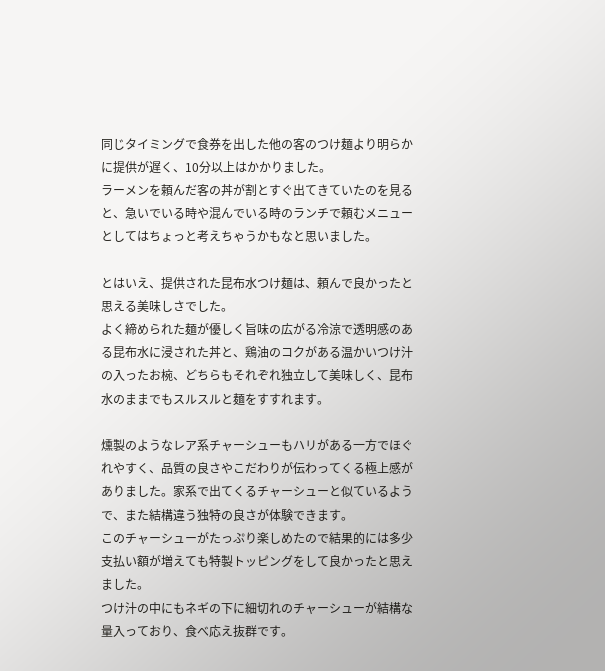同じタイミングで食券を出した他の客のつけ麺より明らかに提供が遅く、10分以上はかかりました。
ラーメンを頼んだ客の丼が割とすぐ出てきていたのを見ると、急いでいる時や混んでいる時のランチで頼むメニューとしてはちょっと考えちゃうかもなと思いました。

とはいえ、提供された昆布水つけ麺は、頼んで良かったと思える美味しさでした。
よく締められた麺が優しく旨味の広がる冷涼で透明感のある昆布水に浸された丼と、鶏油のコクがある温かいつけ汁の入ったお椀、どちらもそれぞれ独立して美味しく、昆布水のままでもスルスルと麺をすすれます。

燻製のようなレア系チャーシューもハリがある一方でほぐれやすく、品質の良さやこだわりが伝わってくる極上感がありました。家系で出てくるチャーシューと似ているようで、また結構違う独特の良さが体験できます。
このチャーシューがたっぷり楽しめたので結果的には多少支払い額が増えても特製トッピングをして良かったと思えました。
つけ汁の中にもネギの下に細切れのチャーシューが結構な量入っており、食べ応え抜群です。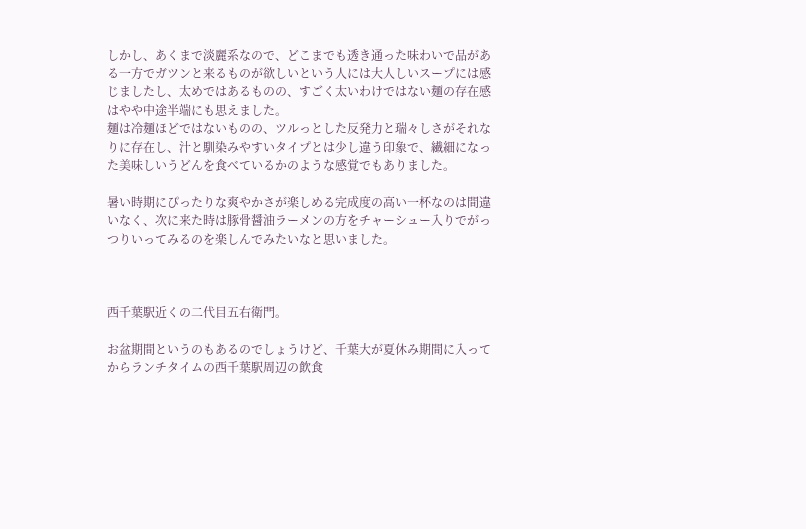しかし、あくまで淡麗系なので、どこまでも透き通った味わいで品がある一方でガツンと来るものが欲しいという人には大人しいスープには感じましたし、太めではあるものの、すごく太いわけではない麺の存在感はやや中途半端にも思えました。
麺は冷麺ほどではないものの、ツルっとした反発力と瑞々しさがそれなりに存在し、汁と馴染みやすいタイプとは少し違う印象で、繊細になった美味しいうどんを食べているかのような感覚でもありました。

暑い時期にぴったりな爽やかさが楽しめる完成度の高い一杯なのは間違いなく、次に来た時は豚骨醤油ラーメンの方をチャーシュー入りでがっつりいってみるのを楽しんでみたいなと思いました。



西千葉駅近くの二代目五右衛門。

お盆期間というのもあるのでしょうけど、千葉大が夏休み期間に入ってからランチタイムの西千葉駅周辺の飲食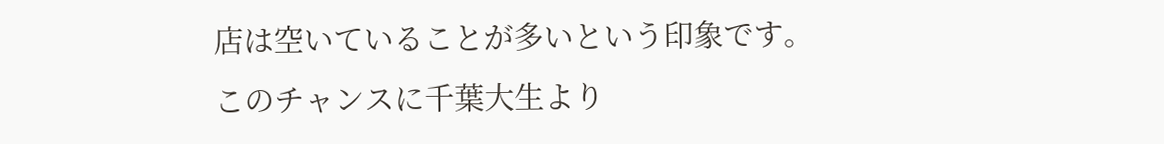店は空いていることが多いという印象です。
このチャンスに千葉大生より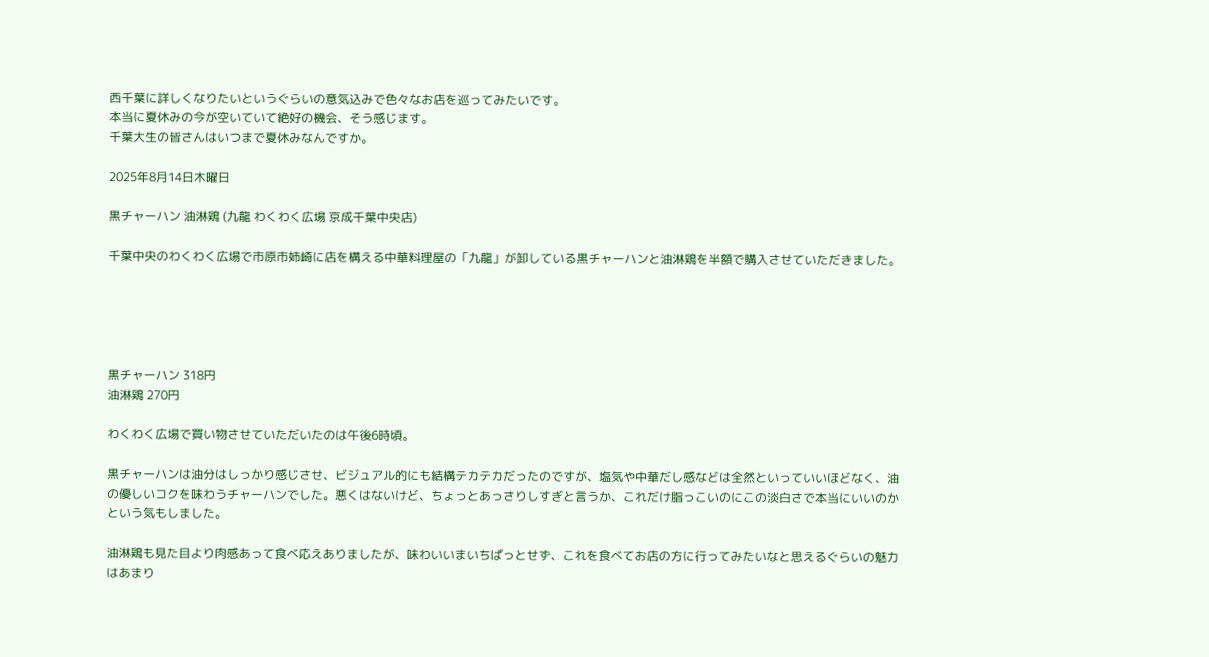西千葉に詳しくなりたいというぐらいの意気込みで色々なお店を巡ってみたいです。
本当に夏休みの今が空いていて絶好の機会、そう感じます。
千葉大生の皆さんはいつまで夏休みなんですか。

2025年8月14日木曜日

黒チャーハン 油淋鶏 (九龍 わくわく広場 京成千葉中央店)

千葉中央のわくわく広場で市原市姉崎に店を構える中華料理屋の「九龍」が卸している黒チャーハンと油淋鶏を半額で購入させていただきました。





黒チャーハン 318円
油淋鶏 270円

わくわく広場で買い物させていただいたのは午後6時頃。

黒チャーハンは油分はしっかり感じさせ、ビジュアル的にも結構テカテカだったのですが、塩気や中華だし感などは全然といっていいほどなく、油の優しいコクを味わうチャーハンでした。悪くはないけど、ちょっとあっさりしすぎと言うか、これだけ脂っこいのにこの淡白さで本当にいいのかという気もしました。

油淋鶏も見た目より肉感あって食べ応えありましたが、味わいいまいちぱっとせず、これを食べてお店の方に行ってみたいなと思えるぐらいの魅力はあまり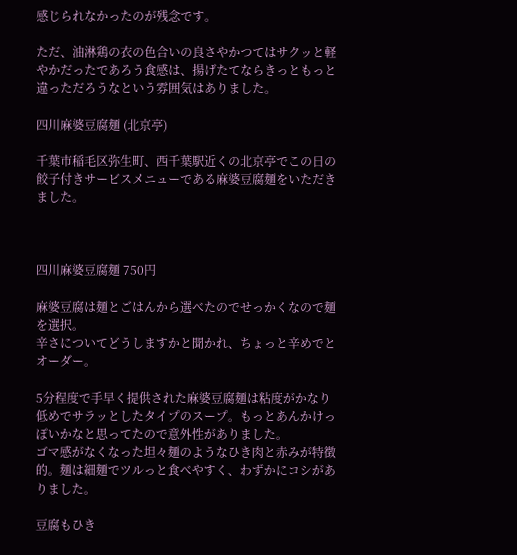感じられなかったのが残念です。

ただ、油淋鶏の衣の色合いの良さやかつてはサクッと軽やかだったであろう食感は、揚げたてならきっともっと違っただろうなという雰囲気はありました。

四川麻婆豆腐麺 (北京亭)

千葉市稲毛区弥生町、西千葉駅近くの北京亭でこの日の餃子付きサービスメニューである麻婆豆腐麺をいただきました。



四川麻婆豆腐麺 750円

麻婆豆腐は麺とごはんから選べたのでせっかくなので麺を選択。
辛さについてどうしますかと聞かれ、ちょっと辛めでとオーダー。

5分程度で手早く提供された麻婆豆腐麺は粘度がかなり低めでサラッとしたタイプのスープ。もっとあんかけっぽいかなと思ってたので意外性がありました。
ゴマ感がなくなった坦々麺のようなひき肉と赤みが特徴的。麺は細麺でツルっと食べやすく、わずかにコシがありました。

豆腐もひき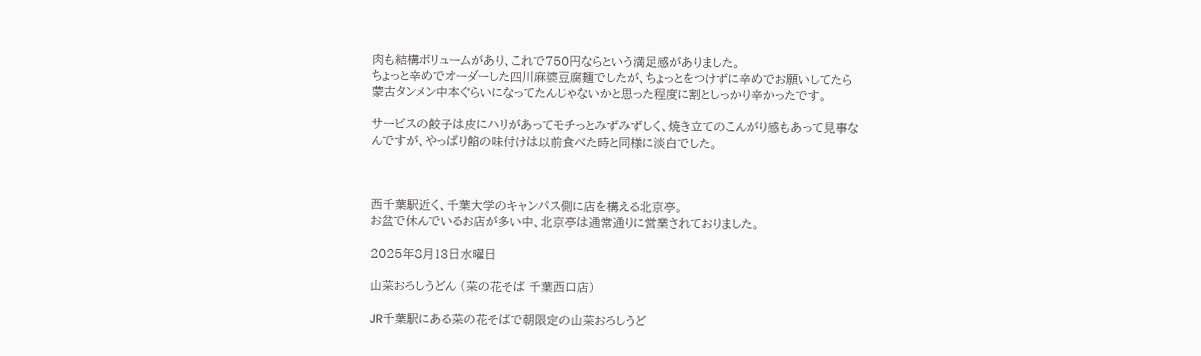肉も結構ボリュームがあり、これで750円ならという満足感がありました。
ちょっと辛めでオーダーした四川麻婆豆腐麺でしたが、ちょっとをつけずに辛めでお願いしてたら蒙古タンメン中本ぐらいになってたんじゃないかと思った程度に割としっかり辛かったです。

サービスの餃子は皮にハリがあってモチっとみずみずしく、焼き立てのこんがり感もあって見事なんですが、やっぱり餡の味付けは以前食べた時と同様に淡白でした。



西千葉駅近く、千葉大学のキャンパス側に店を構える北京亭。
お盆で休んでいるお店が多い中、北京亭は通常通りに営業されておりました。

2025年8月13日水曜日

山菜おろしうどん (菜の花そば 千葉西口店)

JR千葉駅にある菜の花そばで朝限定の山菜おろしうど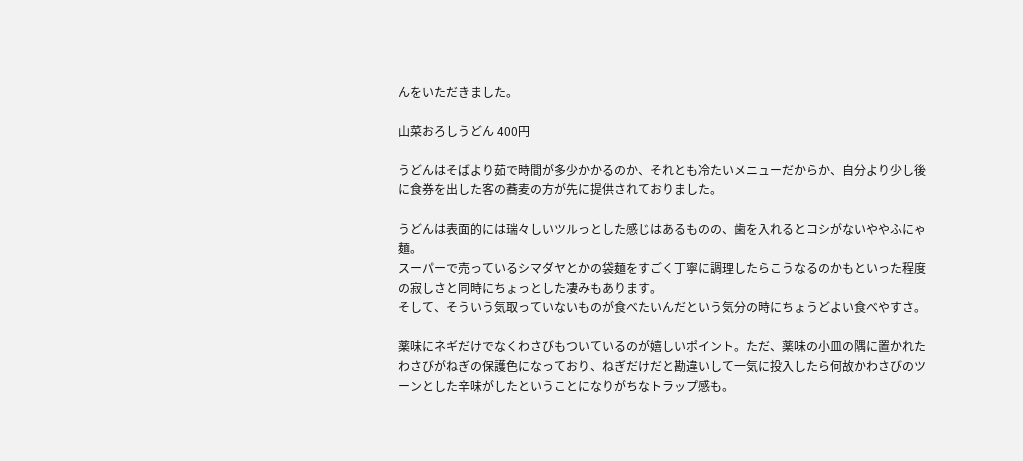んをいただきました。

山菜おろしうどん 400円

うどんはそばより茹で時間が多少かかるのか、それとも冷たいメニューだからか、自分より少し後に食券を出した客の蕎麦の方が先に提供されておりました。

うどんは表面的には瑞々しいツルっとした感じはあるものの、歯を入れるとコシがないややふにゃ麺。
スーパーで売っているシマダヤとかの袋麺をすごく丁寧に調理したらこうなるのかもといった程度の寂しさと同時にちょっとした凄みもあります。
そして、そういう気取っていないものが食べたいんだという気分の時にちょうどよい食べやすさ。

薬味にネギだけでなくわさびもついているのが嬉しいポイント。ただ、薬味の小皿の隅に置かれたわさびがねぎの保護色になっており、ねぎだけだと勘違いして一気に投入したら何故かわさびのツーンとした辛味がしたということになりがちなトラップ感も。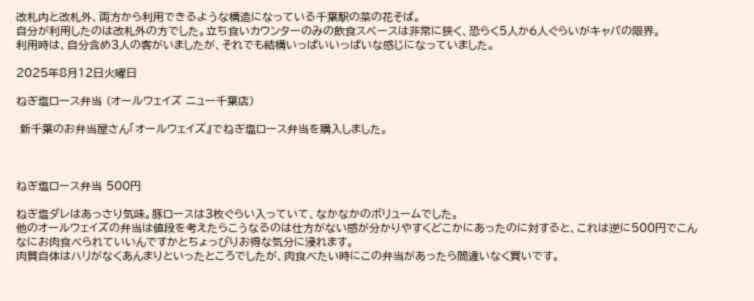改札内と改札外、両方から利用できるような構造になっている千葉駅の菜の花そば。
自分が利用したのは改札外の方でした。立ち食いカウンターのみの飲食スペースは非常に狭く、恐らく5人か6人ぐらいがキャパの限界。
利用時は、自分含め3人の客がいましたが、それでも結構いっぱいいっぱいな感じになっていました。

2025年8月12日火曜日

ねぎ塩ロース弁当 (オールウェイズ ニュー千葉店)

 新千葉のお弁当屋さん「オールウェイズ』でねぎ塩ロース弁当を購入しました。



ねぎ塩ロース弁当 500円

ねぎ塩ダレはあっさり気味。豚ロースは3枚ぐらい入っていて、なかなかのボリュームでした。
他のオールウェイズの弁当は値段を考えたらこうなるのは仕方がない感が分かりやすくどこかにあったのに対すると、これは逆に500円でこんなにお肉食べられていいんですかとちょっぴりお得な気分に浸れます。
肉質自体はハリがなくあんまりといったところでしたが、肉食べたい時にこの弁当があったら間違いなく買いです。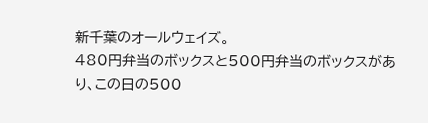新千葉のオールウェイズ。
480円弁当のボックスと500円弁当のボックスがあり、この日の500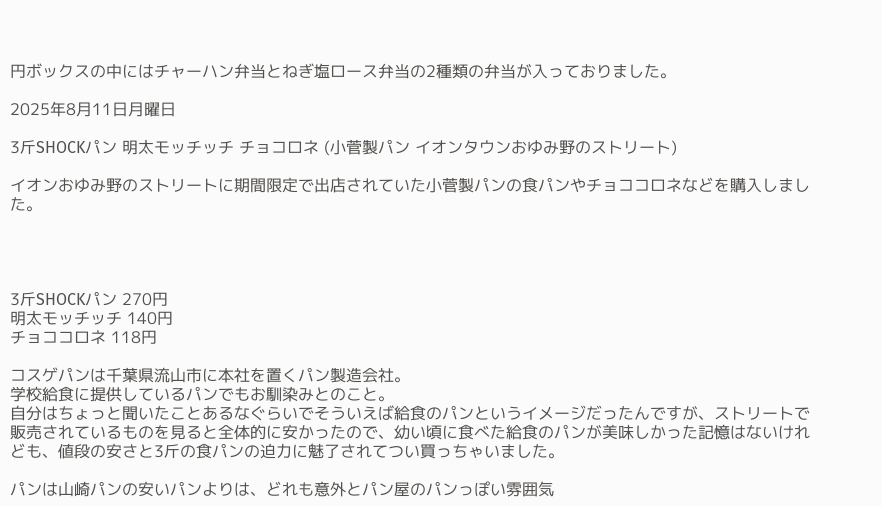円ボックスの中にはチャーハン弁当とねぎ塩ロース弁当の2種類の弁当が入っておりました。

2025年8月11日月曜日

3斤SHOCKパン 明太モッチッチ チョコロネ (小菅製パン イオンタウンおゆみ野のストリート)

イオンおゆみ野のストリートに期間限定で出店されていた小菅製パンの食パンやチョココロネなどを購入しました。




3斤SHOCKパン 270円
明太モッチッチ 140円
チョココロネ 118円

コスゲパンは千葉県流山市に本社を置くパン製造会社。
学校給食に提供しているパンでもお馴染みとのこと。
自分はちょっと聞いたことあるなぐらいでそういえば給食のパンというイメージだったんですが、ストリートで販売されているものを見ると全体的に安かったので、幼い頃に食べた給食のパンが美味しかった記憶はないけれども、値段の安さと3斤の食パンの迫力に魅了されてつい買っちゃいました。

パンは山崎パンの安いパンよりは、どれも意外とパン屋のパンっぽい雰囲気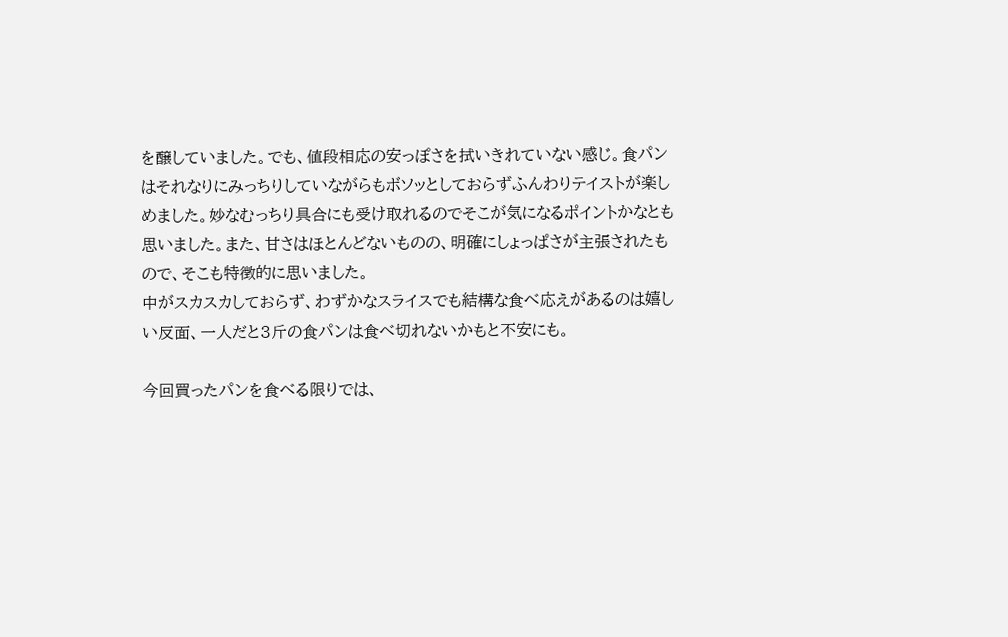を醸していました。でも、値段相応の安っぽさを拭いきれていない感じ。食パンはそれなりにみっちりしていながらもボソッとしておらずふんわりテイストが楽しめました。妙なむっちり具合にも受け取れるのでそこが気になるポイントかなとも思いました。また、甘さはほとんどないものの、明確にしょっぱさが主張されたもので、そこも特徴的に思いました。
中がスカスカしておらず、わずかなスライスでも結構な食べ応えがあるのは嬉しい反面、一人だと3斤の食パンは食べ切れないかもと不安にも。

今回買ったパンを食べる限りでは、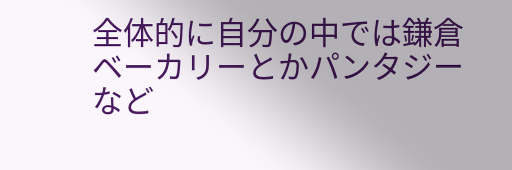全体的に自分の中では鎌倉ベーカリーとかパンタジーなど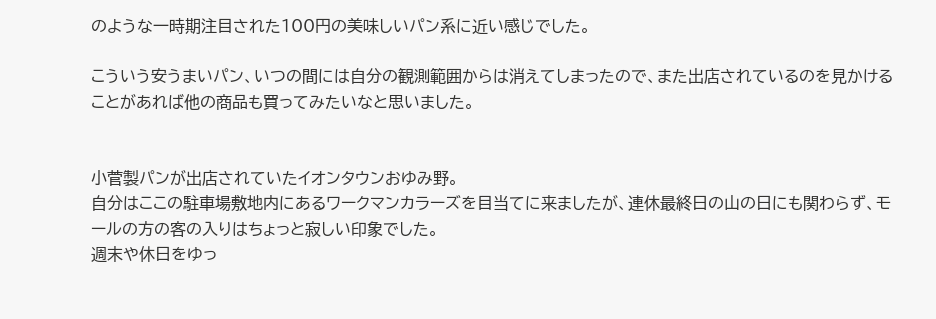のような一時期注目された100円の美味しいパン系に近い感じでした。

こういう安うまいパン、いつの間には自分の観測範囲からは消えてしまったので、また出店されているのを見かけることがあれば他の商品も買ってみたいなと思いました。


小菅製パンが出店されていたイオンタウンおゆみ野。
自分はここの駐車場敷地内にあるワークマンカラーズを目当てに来ましたが、連休最終日の山の日にも関わらず、モールの方の客の入りはちょっと寂しい印象でした。
週末や休日をゆっ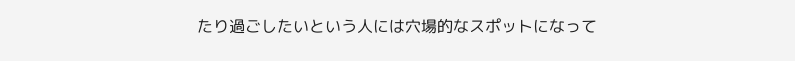たり過ごしたいという人には穴場的なスポットになって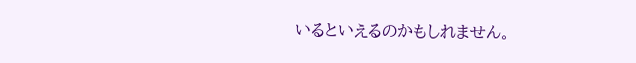いるといえるのかもしれません。